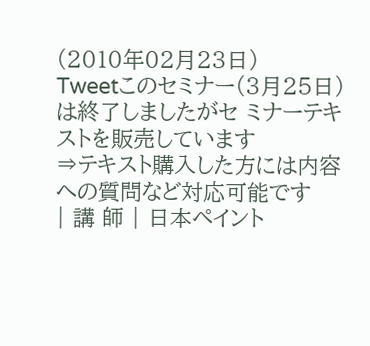(2010年02月23日)
Tweetこのセミナー(3月25日)は終了しましたがセ ミナーテキストを販売しています
⇒テキスト購入した方には内容への質問など対応可能です
| 講 師 | 日本ペイント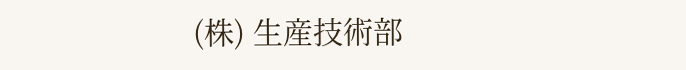(株) 生産技術部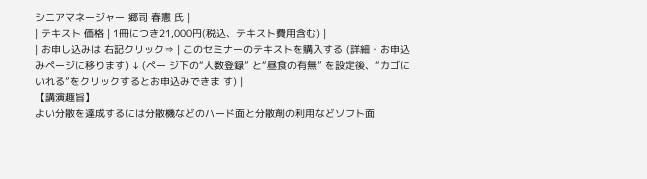シニアマネージャー 郷司 春憲 氏 |
| テキスト 価格 | 1冊につき21,000円(税込、テキスト費用含む) |
| お申し込みは 右記クリック⇒ | このセミナーのテキストを購入する (詳細・お申込みページに移ります) ↓ (ペー ジ下の“人数登録” と“昼食の有無” を設定後、“カゴにいれる”をクリックするとお申込みできま す) |
【講演趣旨】
よい分散を達成するには分散機などのハード面と分散剤の利用などソフト面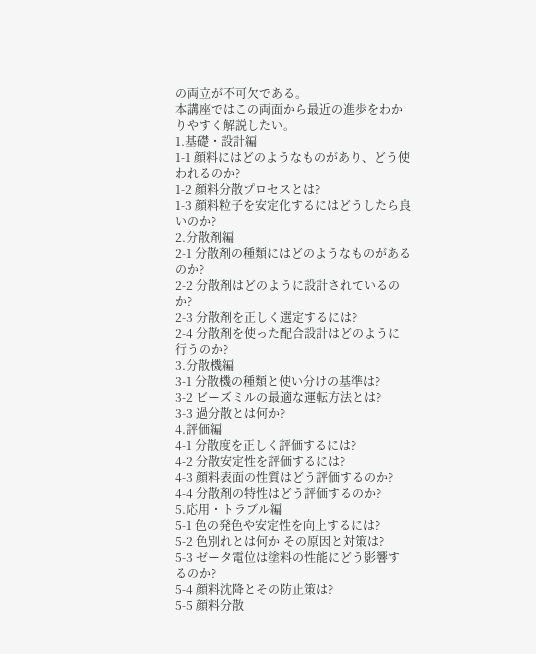の両立が不可欠である。
本講座ではこの両面から最近の進歩をわかりやすく解説したい。
1.基礎・設計編
1-1 顔料にはどのようなものがあり、どう使われるのか?
1-2 顔料分散プロセスとは?
1-3 顔料粒子を安定化するにはどうしたら良いのか?
2.分散剤編
2-1 分散剤の種類にはどのようなものがあるのか?
2-2 分散剤はどのように設計されているのか?
2-3 分散剤を正しく選定するには?
2-4 分散剤を使った配合設計はどのように行うのか?
3.分散機編
3-1 分散機の種類と使い分けの基準は?
3-2 ビーズミルの最適な運転方法とは?
3-3 過分散とは何か?
4.評価編
4-1 分散度を正しく評価するには?
4-2 分散安定性を評価するには?
4-3 顔料表面の性質はどう評価するのか?
4-4 分散剤の特性はどう評価するのか?
5.応用・トラブル編
5-1 色の発色や安定性を向上するには?
5-2 色別れとは何か その原因と対策は?
5-3 ゼータ電位は塗料の性能にどう影響するのか?
5-4 顔料沈降とその防止策は?
5-5 顔料分散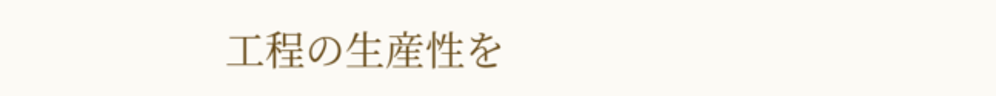工程の生産性を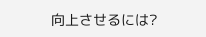向上させるには?